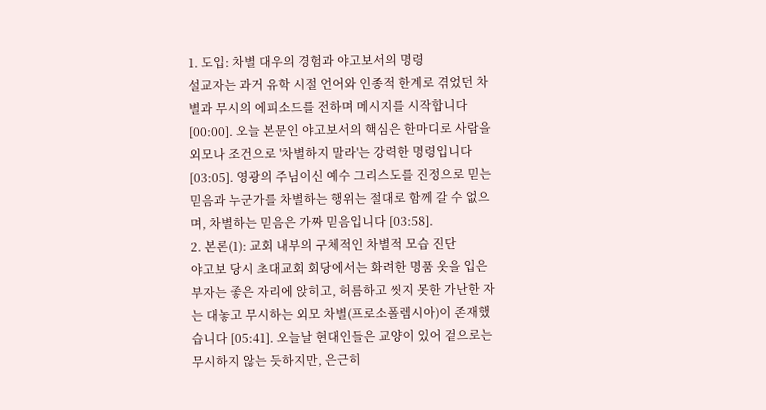1. 도입: 차별 대우의 경험과 야고보서의 명령
설교자는 과거 유학 시절 언어와 인종적 한계로 겪었던 차별과 무시의 에피소드를 전하며 메시지를 시작합니다 [00:00]. 오늘 본문인 야고보서의 핵심은 한마디로 사람을 외모나 조건으로 '차별하지 말라'는 강력한 명령입니다 [03:05]. 영광의 주님이신 예수 그리스도를 진정으로 믿는 믿음과 누군가를 차별하는 행위는 절대로 함께 갈 수 없으며, 차별하는 믿음은 가짜 믿음입니다 [03:58].
2. 본론(1): 교회 내부의 구체적인 차별적 모습 진단
야고보 당시 초대교회 회당에서는 화려한 명품 옷을 입은 부자는 좋은 자리에 앉히고, 허름하고 씻지 못한 가난한 자는 대놓고 무시하는 외모 차별(프로소폴렘시아)이 존재했습니다 [05:41]. 오늘날 현대인들은 교양이 있어 겉으로는 무시하지 않는 듯하지만, 은근히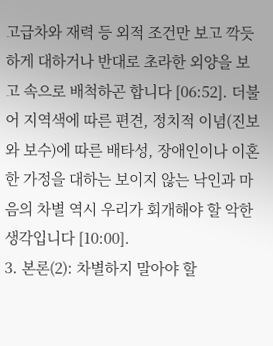고급차와 재력 등 외적 조건만 보고 깍듯하게 대하거나 반대로 초라한 외양을 보고 속으로 배척하곤 합니다 [06:52]. 더불어 지역색에 따른 편견, 정치적 이념(진보와 보수)에 따른 배타성, 장애인이나 이혼한 가정을 대하는 보이지 않는 낙인과 마음의 차별 역시 우리가 회개해야 할 악한 생각입니다 [10:00].
3. 본론(2): 차별하지 말아야 할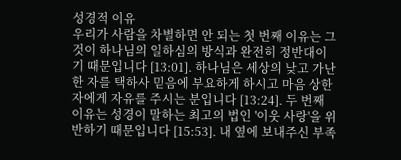성경적 이유
우리가 사람을 차별하면 안 되는 첫 번째 이유는 그것이 하나님의 일하심의 방식과 완전히 정반대이기 때문입니다 [13:01]. 하나님은 세상의 낮고 가난한 자를 택하사 믿음에 부요하게 하시고 마음 상한 자에게 자유를 주시는 분입니다 [13:24]. 두 번째 이유는 성경이 말하는 최고의 법인 '이웃 사랑'을 위반하기 때문입니다 [15:53]. 내 옆에 보내주신 부족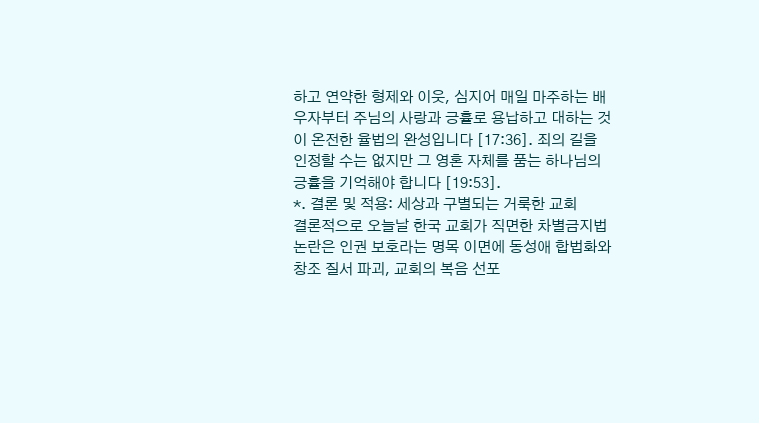하고 연약한 형제와 이웃, 심지어 매일 마주하는 배우자부터 주님의 사랑과 긍휼로 용납하고 대하는 것이 온전한 율법의 완성입니다 [17:36]. 죄의 길을 인정할 수는 없지만 그 영혼 자체를 품는 하나님의 긍휼을 기억해야 합니다 [19:53].
*. 결론 및 적용: 세상과 구별되는 거룩한 교회
결론적으로 오늘날 한국 교회가 직면한 차별금지법 논란은 인권 보호라는 명목 이면에 동성애 합법화와 창조 질서 파괴, 교회의 복음 선포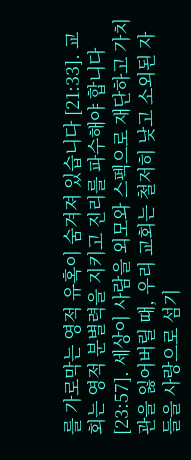를 가로막는 영적 유혹이 숨겨져 있습니다 [21:33]. 교회는 영적 분별력을 지키고 진리를 파수해야 합니다 [23:57]. 세상이 사람을 외모와 스펙으로 재단하고 가치관을 잃어버릴 때, 우리 교회는 철저히 낮고 소외된 자들을 사랑으로 섬기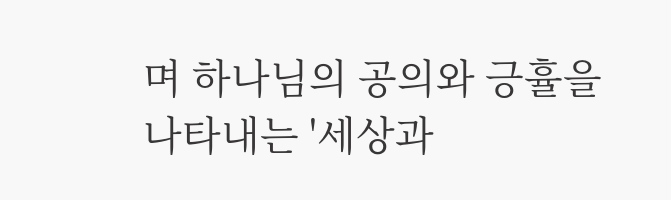며 하나님의 공의와 긍휼을 나타내는 '세상과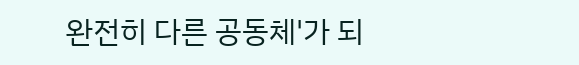완전히 다른 공동체'가 되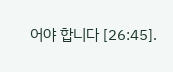어야 합니다 [26:45].